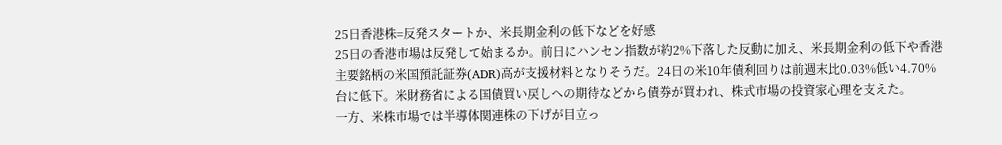25日香港株=反発スタートか、米長期金利の低下などを好感
25日の香港市場は反発して始まるか。前日にハンセン指数が約2%下落した反動に加え、米長期金利の低下や香港主要銘柄の米国預託証券(ADR)高が支援材料となりそうだ。24日の米10年債利回りは前週末比0.03%低い4.70%台に低下。米財務省による国債買い戻しへの期待などから債券が買われ、株式市場の投資家心理を支えた。
一方、米株市場では半導体関連株の下げが目立っ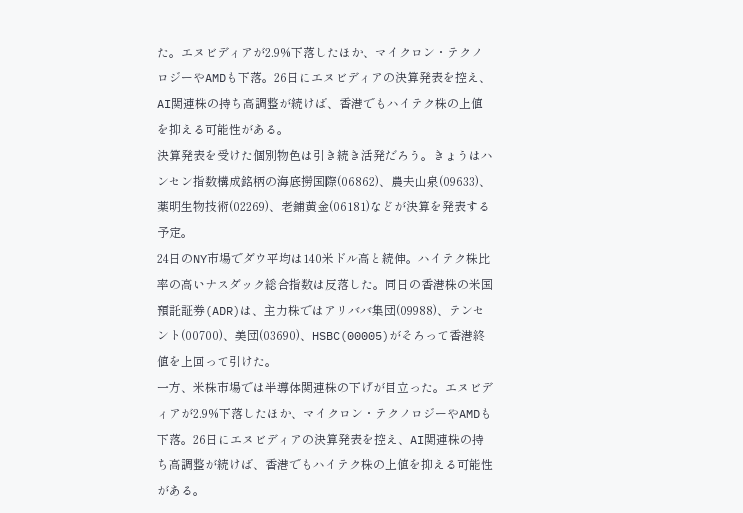た。エヌビディアが2.9%下落したほか、マイクロン・テクノロジーやAMDも下落。26日にエヌビディアの決算発表を控え、AI関連株の持ち高調整が続けば、香港でもハイテク株の上値を抑える可能性がある。
決算発表を受けた個別物色は引き続き活発だろう。きょうはハンセン指数構成銘柄の海底撈国際(06862)、農夫山泉(09633)、薬明生物技術(02269)、老鋪黄金(06181)などが決算を発表する予定。
24日のNY市場でダウ平均は140米ドル高と続伸。ハイテク株比率の高いナスダック総合指数は反落した。同日の香港株の米国預託証券(ADR)は、主力株ではアリババ集団(09988)、テンセント(00700)、美団(03690)、HSBC(00005)がそろって香港終値を上回って引けた。
一方、米株市場では半導体関連株の下げが目立った。エヌビディアが2.9%下落したほか、マイクロン・テクノロジーやAMDも下落。26日にエヌビディアの決算発表を控え、AI関連株の持ち高調整が続けば、香港でもハイテク株の上値を抑える可能性がある。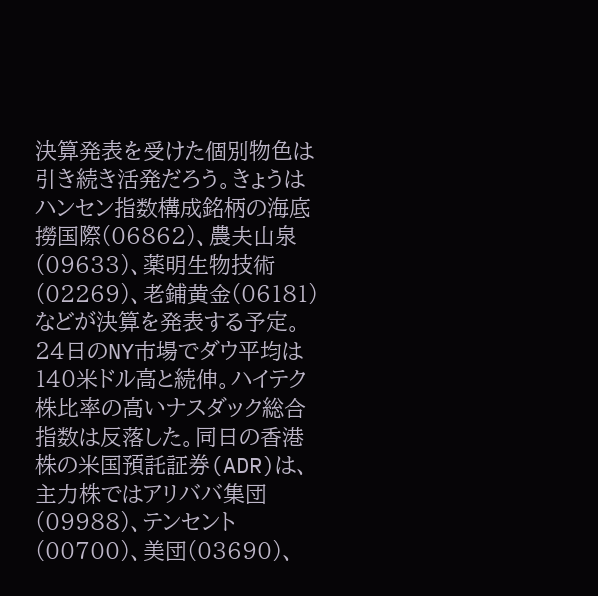決算発表を受けた個別物色は引き続き活発だろう。きょうはハンセン指数構成銘柄の海底撈国際(06862)、農夫山泉(09633)、薬明生物技術(02269)、老鋪黄金(06181)などが決算を発表する予定。
24日のNY市場でダウ平均は140米ドル高と続伸。ハイテク株比率の高いナスダック総合指数は反落した。同日の香港株の米国預託証券(ADR)は、主力株ではアリババ集団(09988)、テンセント(00700)、美団(03690)、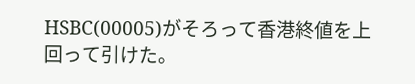HSBC(00005)がそろって香港終値を上回って引けた。